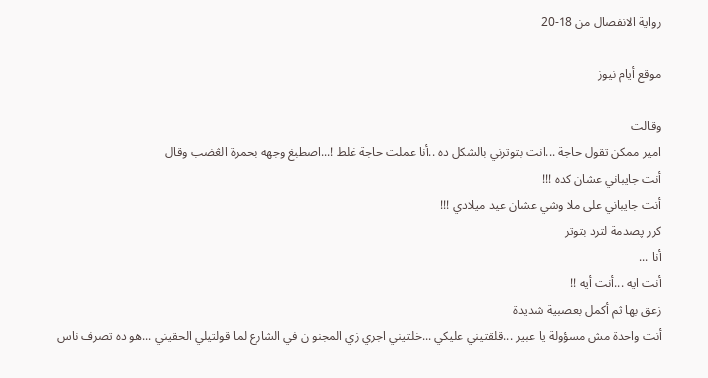رواية الانفصال من 18-20

موقع أيام نيوز

وقالت
امير ممكن تقول حاجة ...انت بتوترني بالشكل ده ..أنا عملت حاجة غلط !...اصطبغ وجهه بحمرة الڠضب وقال
أنت جايباني عشان كده !!!
أنت جايباني على ملا وشي عشان عيد ميلادي !!!
كرر پصدمة لترد بتوتر
أنا ...
أنت ايه ...أنت أيه !!
زعق بها ثم أكمل بعصبية شديدة
أنت واحدة مش مسؤولة يا عبير ...قلقتيني عليكي ...خلتيني اجري زي المجنو ن في الشارع لما قولتيلي الحقيني ...هو ده تصرف ناس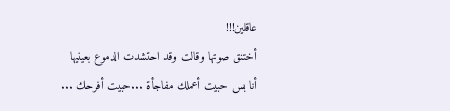عاقلين!!!
أختنق صوتها وقالت وقد احتشدت الدموع بعينيها
أنا بس حبيت أعملك مفاجأة ...حبيت أفرحك ...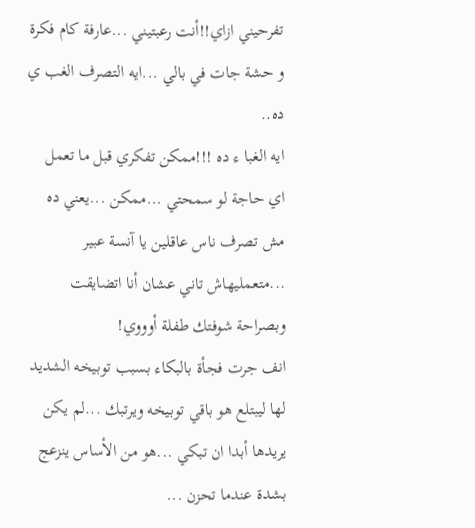تفرحيني ازاي!!أنت رعبتيني ...عارفة كام فكرة و حشة جات في بالي ...ايه التصرف الغب ي ده..
ايه الغبا ء ده !!!ممكن تفكري قبل ما تعمل اي حاجة لو سمحتي ...ممكن ...يعني ده مش تصرف ناس عاقلين يا آنسة عبير ...متعمليهاش تاني عشان أنا اتضايقت وبصراحة شوفتك طفلة أوووي!
انف جرت فجأة بالبكاء بسبب توبيخه الشديد لها ليبتلع هو باقي توبيخه ويرتبك ...لم يكن يريدها أبدا ان تبكي ...هو من الأساس ينزعج بشدة عندما تحزن ...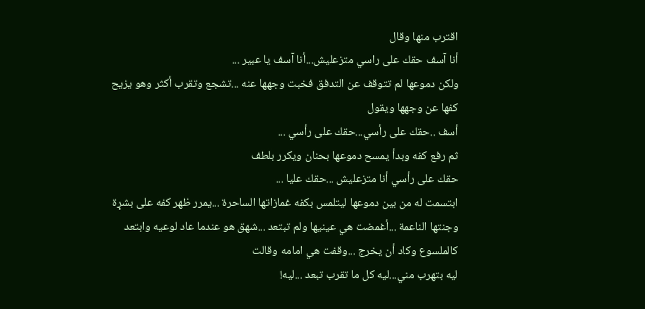اقترب منها وقال
أنا آسف حقك على راسي متزعليش...أنا آسف يا عبير ...
ولكن دموعها لم تتوقف عن التدفق فخبت وجهها عنه ...تشجع وتقرب أكثر وهو يزيح كفها عن وجهها ويقول
أسف ..حقك على رأسي...حقك على رأسي ...
ثم رفع كفه وبدأ يمسح دموعها بحنان ويكرر بلطف
حقك على رأسي أنا متزعليش ...حقك عليا ...
ابتسمت له من بين دموعها ليتلمس بكفه غمازاتها الساحرة ...يمرر ظهر كفه على بشړة وجنتها الناعمة ...أغمضت هي عينيها ولم تبتعد ...شهق هو عندما عاد لوعيه وابتعد كالملسوع وكاد أن يخرج ...وقفت هي امامه وقالت
ليه بتهرب مني...ليه كل ما تقرب تبعد ...ليه!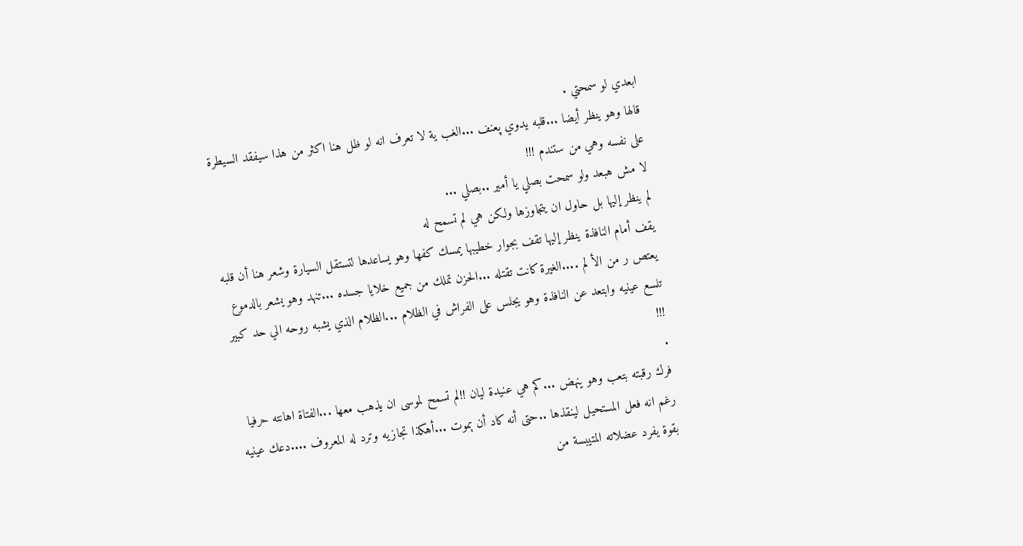ابعدي لو سمحتي .
قالها وهو ينظر أيضا ...قلبه يدوي پعنف ...الغب ية لا تعرف انه لو ظل هنا اكثر من هذا سيفقد السيطرة على نفسه وهي من ستندم !!!
لا مش هبعد ولو سمحت بصلي يا أمير ..بصلي ...
لم ينظر إليها بل حاول ان يتجاوزها ولكن هي لم تسمح له
يقف أمام النافذة ينظر إليها تقف بجوار خطيبها يمسك كفها وهو يساعدها لتستقل السيارة وشعر هنا أن قلبه يعتص ر من الأ لم ....الغيرة كانت تقتله ...الحزن تملك من جميع خلايا جسده ...تنهد وهو يشعر بالدموع تلسع عينيه وابتعد عن النافذة وهو يجلس على الفراش في الظلام ...الظلام الذي يشبه روحه الي حد كبير !!!
.
فرك رقبته بتعب وهو ينهض ...كم هي عنيدة ليان !!لم تسمح لموسى ان يذهب معها ...الفتاة اهانته حرفيا رغم انه فعل المستحيل لينقذها ..حتى أنه كاد أن ېموت ...أهكذا تجازيه وترد له المعروف ....دعك عينيه بقوة يفرد عضلاته المتيبسة من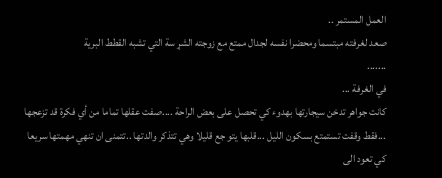العمل المستمر ..
صعد لغرفته مبتسما ومحضرا نفسه لجدال ممتع مع زوجته الشړ سة التي تشبه القطط البرية
.......
في الغرفة ...
كانت جواهر تدخن سيجارتها بهدوء كي تحصل على بعض الراحة ....صفت عقلها تماما من أي فكرة قد تزعجها ...فقط وقفت تستمتع بسكون الليل ...قلبها يتو جع قليلا وهي تتذكر والدتها ..تتمنى ان تنهي مهمتها سريعا كي تعود الى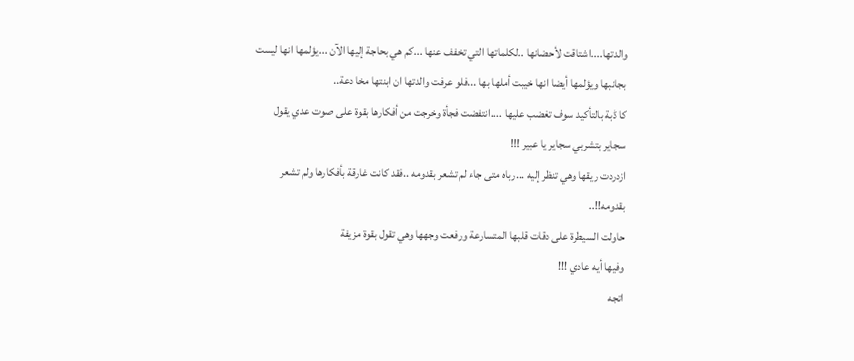والدتها....اشتاقت لأحضانها ..لكلماتها التي تخفف عنها ...كم هي بحاجة إليها الآن ...يؤلمها انها ليست بجانبها ويؤلمها أيضا انها خيبت أملها بها ...فلو عرفت والدتها ان ابنتها مخا دعة..
كا ڈبة بالتأكيد سوف تغضب عليها ....انتفضت فجأة وخرجت من أفكارها بقوة على صوت عدي يقول
سجاير بتشربي سجاير يا عبير !!!
ازدردت ريقها وهي تنظر إليه ...رباه متى جاء لم تشعر بقدومه ..فقد كانت غارقة بأفكارها ولم تشعر بقدومه!!..
حاولت السيطرة على دقات قلبها المتسارعة ورفعت وجهها وهي تقول بقوة مزيفة
وفيها أيه عادي !!!
اتجه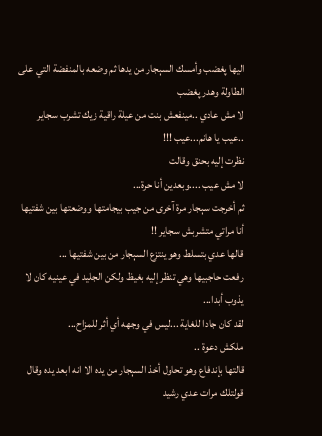اليها پغضب وأمسك السېجار من يدها ثم وضعه بالمنفضة التي على الطاولة وهدر پغضب
لا مش عادي ..مينفعش بنت من عيلة راقية زيك تشرب سجاير ..عيب يا هانم...عيب !!!
نظرت إليه بحنق وقالت
لا مش عيب ....وبعدين أنا حرة...
ثم أخرجت سېجار مرة آخرى من جيب بيجامتها ووضعتها بين شفتيها
أنا مراتي متشربش سجاير !!
قالها عدي بتسلط وهو ينتزع السېجار من بين شفتيها ...
رفعت حاجبيها وهي تنظر إليه بغيظ ولكن الجليد في عينيه كان لا يذوب أبدا...
لقد كان جادا للغاية ...ليس في وجهه أي أثر للمزاح...
ملكش دعوة ..
قالتها بإندفاع وهو تحاول أخذ السېجار من يده الا انه ابعد يده وقال
قولتلك مرات عدي رشيد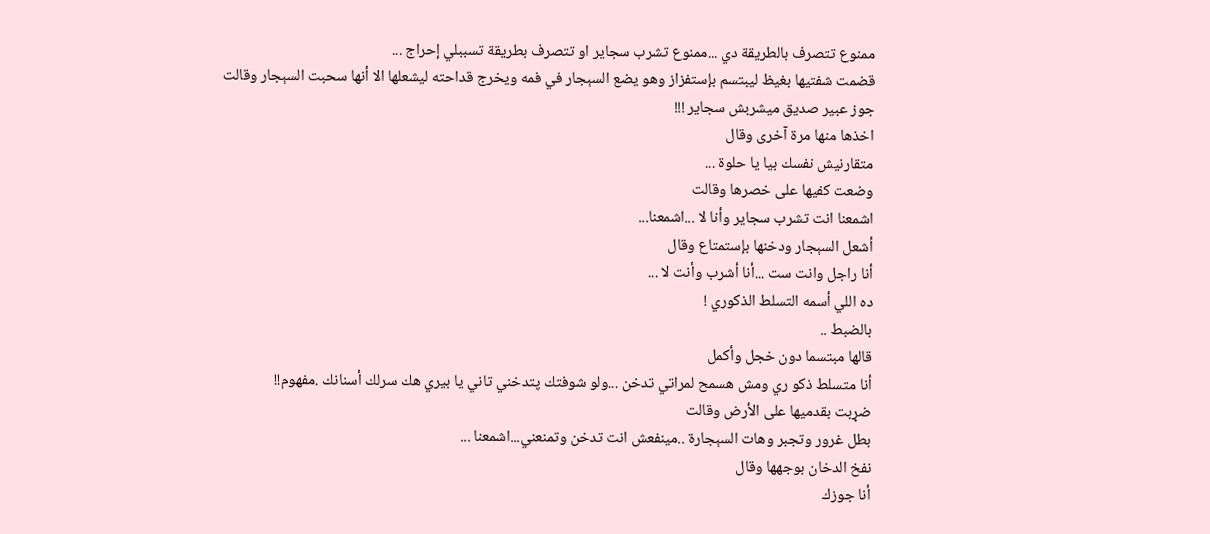ممنوع تتصرف بالطريقة دي ...ممنوع تشرب سجاير او تتصرف بطريقة تسببلي إحراج ...
قضمت شفتيها بغيظ ليبتسم بإستفزاز وهو يضع السېجار في فمه ويخرج قداحته ليشعلها الا أنها سحبت السېجار وقالت
جوز عبير صديق ميشربش سجاير !!!
اخذها منها مرة آخرى وقال
متقارنيش نفسك بيا يا حلوة ...
وضعت كفيها على خصرها وقالت
اشمعنا انت تشرب سجاير وأنا لا ...اشمعنا...
أشعل السېجار ودخنها بإستمتاع وقال
أنا راجل وانت ست ...أنا أشرب وأنت لا ...
ده اللي أسمه التسلط الذكوري !
بالضبط ..
قالها مبتسما دون خجل وأكمل
أنا متسلط ذكو ري ومش هسمح لمراتي تدخن ...ولو شوفتك پتدخني تاني يا بيري هك سرلك أسنانك .مفهوم!!
ضړبت بقدميها على الأرض وقالت
بطل غرور وتجبر وهات السېجارة ..مينفعش انت تدخن وتمنعني...اشمعنا ...
نفخ الدخان بوجهها وقال
أنا جوزك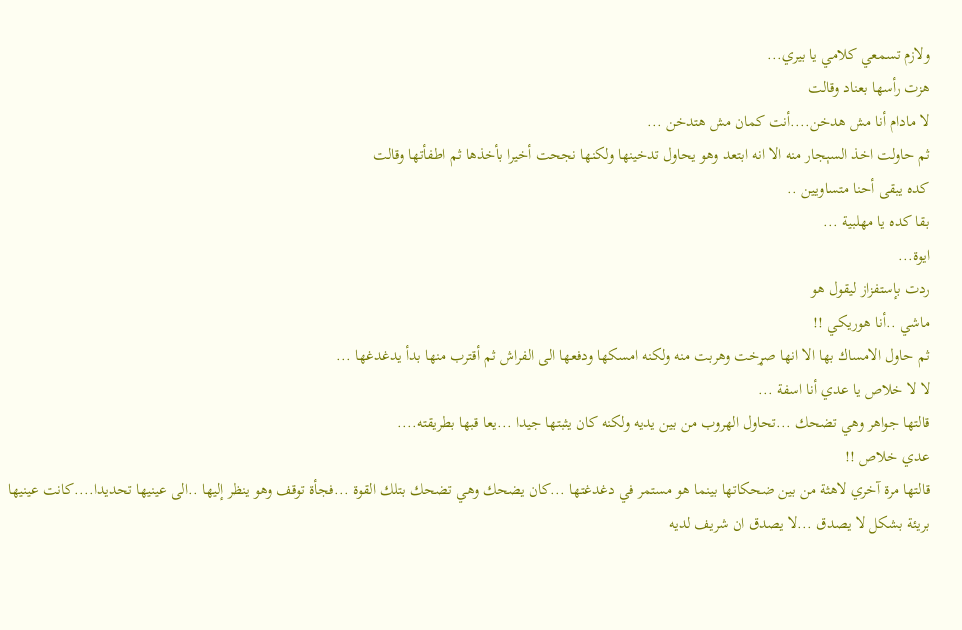ولازم تسمعي كلامي يا بيري...
هزت رأسها بعناد وقالت
لا مادام أنا مش هدخن....أنت كمان مش هتدخن ...
ثم حاولت اخذ السېجار منه الا انه ابتعد وهو يحاول تدخينها ولكنها نجحت أخيرا بأخذها ثم اطفأتها وقالت
كده يبقى أحنا متساويين ..
بقا كده يا مهلبية ...
ايوة...
ردت بإستفزاز ليقول هو
ماشي ..أنا هوريكي !!
ثم حاول الامساك بها الا انها صړخت وهربت منه ولكنه امسكها ودفعها الى الفراش ثم أقترب منها بدأ يدغدغها ...
لا لا خلاص يا عدي أنا اسفة ...
قالتها جواهر وهي تضحك ...تحاول الهروب من بين يديه ولكنه كان يثبتها جيدا ...يعا قبها بطريقته....
عدي خلاص !!
قالتها مرة آخري لاهثة من بين ضحكاتها بينما هو مستمر في دغدغتها ...كان يضحك وهي تضحك بتلك القوة ...فجأة توقف وهو ينظر إليها ..الى عينيها تحديدا....كانت عينيها بريئة بشكل لا يصدق ...لا يصدق ان شريف لديه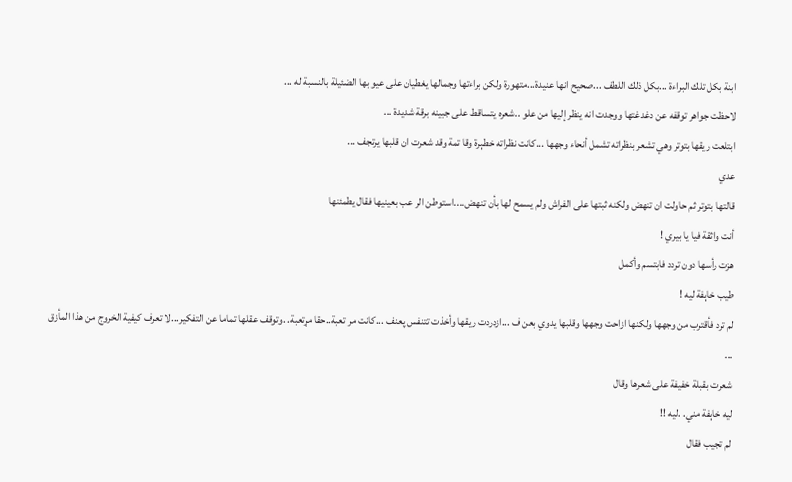ابنة بكل تلك البراءة ...بكل ذلك اللطف ...صحيح انها عنيدة...متهورة ولكن براءتها وجمالها يغطيان على عيو بها الضئيلة بالنسبة له ...
لاحظت جواهر توقفه عن دغدغتها ووجدت انه ينظر إليها من علو ..شعره يتساقط على جبينه برقة شديدة ...
ابتلعت ريقها بتوتر وهي تشعر بنظراته تشمل أنحاء وجهها ...كانت نظراته خطېرة وقا تمة وقد شعرت ان قلبها يرتجف ...
عدي
قالتها بتوتر ثم حاولت ان تنهض ولكنه ثبتها على الفراش ولم يسمح لها بأن تنهض....استوطن الر عب بعينيها فقال يطمئنها
أنت واثقة فيا يا بيري !
هزت رأسها دون تردد فابتسم وأكمل
طيب خاېفة ليه !
لم ترد فأقترب من وجهها ولكنها ازاحت وجهها وقلبها يدوي بعن ف ...ازدردت ريقها وأخذت تتنفس پعنف ...كانت مر تعبة..حقا مړتعبة. .وتوقف عقلها تماما عن التفكير...لا تعرف كيفية الخروج من هذا المأزق ...
شعرت بقبلة خفيفة على شعرها وقال
ليه خاېفة مني. .ليه !!
لم تجيب فقال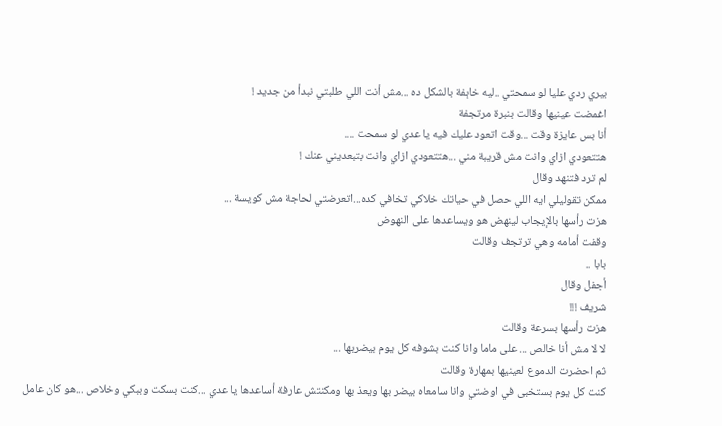بيري ردي عليا لو سمحتي ..ليه خاېفة بالشكل ده ...مش أنت اللي طلبتي نبدأ من جديد !
اغمضت عينيها وقالت بنبرة مرتجفة
أنا بس عايزة وقت ...وقت اتعود عليك فيه يا عدي لو سمحت ....
هتتعودي ازاي وانت مش قريبة مني ...هتتعودي ازاي وانت بتبعديني عنك !
لم ترد فتنهد وقال
ممكن تقوليلي ايه اللي حصل في حياتك خلاكي تخافي كده...اتعرضتي لحاجة مش كويسة ...
هزت رأسها بالإيجاب لينهض هو ويساعدها على النهوض
وقفت أمامه وهي ترتجف وقالت
بابا ..
أجفل وقال
شريف !!!
هزت رأسها بسرعة وقالت
لا لا مش أنا خالص ... على ماما وانا كنت بشوفه كل يوم بيضربها ...
ثم احضرت الدموع لعينيها بمهارة وقالت
كنت كل يوم بستخبى في اوضتي وانا سامعاه بيضر بها ويعذ بها ومكنتش عارفة أساعدها يا عدي ...كنت بسكت وببكي وخلاص ...هو كان عامل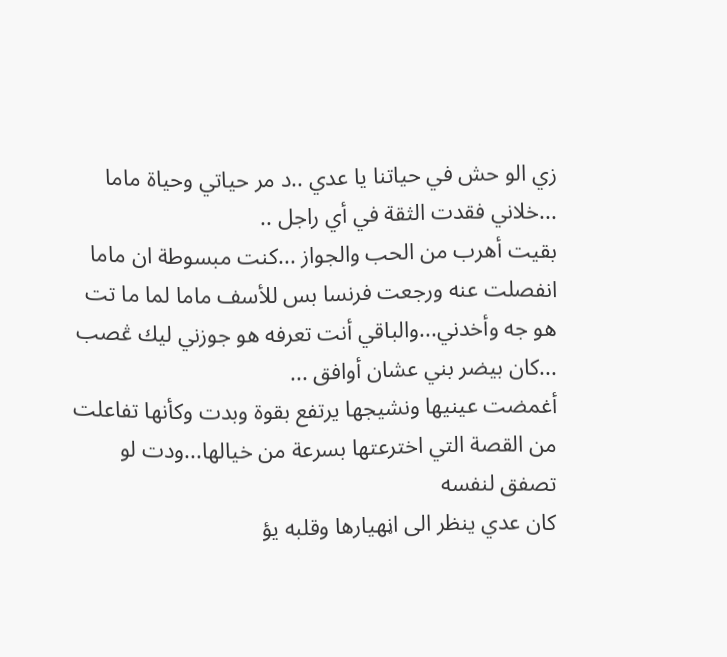زي الو حش في حياتنا يا عدي ..د مر حياتي وحياة ماما ...خلاني فقدت الثقة في أي راجل ..
بقيت أهرب من الحب والجواز ...كنت مبسوطة ان ماما انفصلت عنه ورجعت فرنسا بس للأسف ماما لما ما تت هو جه وأخدني...والباقي أنت تعرفه هو جوزني ليك ڠصب ...كان بيضر بني عشان أوافق ...
أغمضت عينيها ونشيجها يرتفع بقوة وبدت وكأنها تفاعلت من القصة التي اخترعتها بسرعة من خيالها...ودت لو تصفق لنفسه
كان عدي ينظر الى اڼهيارها وقلبه يؤ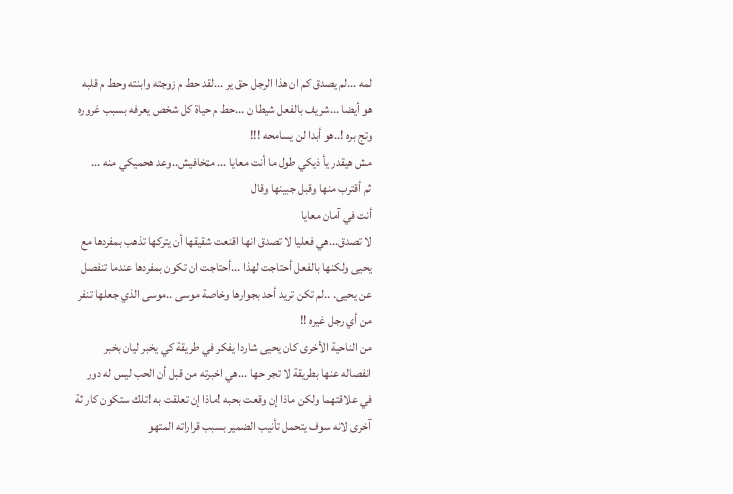لمه ...لم يصدق كم ان هذا الرجل حق ير ...لقد حط م زوجته وابنته وحط م قلبه هو أيضا ...شريف بالفعل شيطا ن ...حط م حياة كل شخص يعرفه بسبب غروره وتج بره !..هو أبدا لن يسامحه !!!
مش هيقدر يأ ذيكي طول ما أنت معايا ... مټخافيش..وعد هحميكي منه ...
ثم أقترب منها وقبل جبينها وقال
أنت في آمان معايا
لا تصدق...هي فعليا لا تصدق انها اقنعت شقيقها أن يتركها تذهب بمفردها مع يحيى ولكنها بالفعل أحتاجت لهذا ...أحتاجت ان تكون بمفردها عندما تنفصل عن يحيى. ..لم تكن تريد أحد بجوارها وخاصة موسى ..موسى الذي جعلها تنفر من أي رجل غيره !!
من الناحية الأخرى كان يحيى شاردا يفكر في طريقة كي يخبر ليان بخبر انفصاله عنها بطريقة لا تجر حها ...هي اخبرته من قبل أن الحب ليس له دور في علاقتهما ولكن ماذا إن وقعت بحبه !ماذا إن تعلقت به !تلك ستكون كار ثة آخرى لانه سوف يتحمل تأنيب الضمير بسبب قراراته المتهو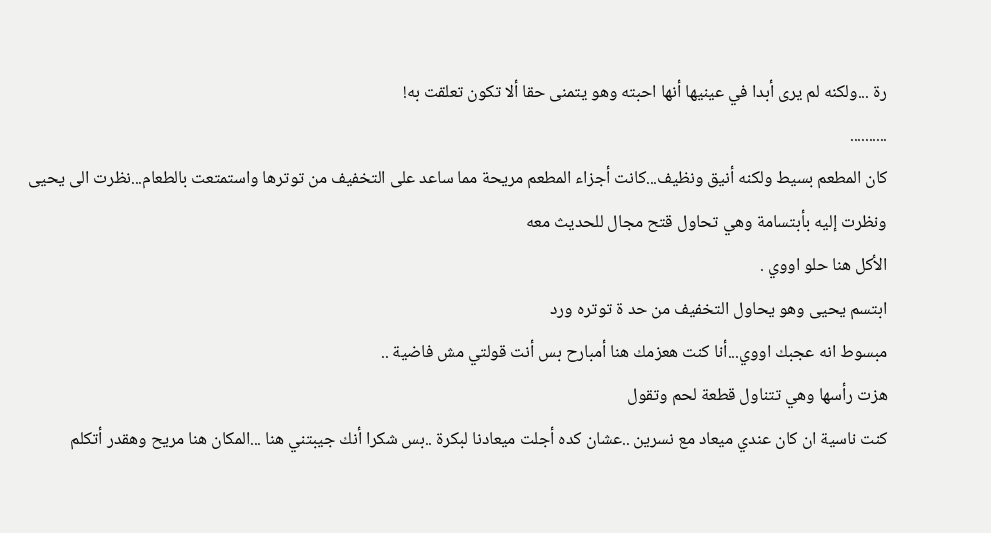رة ...ولكنه لم يرى أبدا في عينيها أنها احبته وهو يتمنى حقا ألا تكون تعلقت به!
..........
كان المطعم بسيط ولكنه أنيق ونظيف...كانت أجزاء المطعم مريحة مما ساعد على التخفيف من توترها واستمتعت بالطعام...نظرت الى يحيى ونظرت إليه بأبتسامة وهي تحاول قتح مجال للحديث معه
الأكل هنا حلو اووي .
ابتسم يحيى وهو يحاول التخفيف من حد ة توتره ورد
مبسوط انه عجبك اووي...أنا كنت هعزمك هنا أمبارح بس أنت قولتي مش فاضية ..
هزت رأسها وهي تتناول قطعة لحم وتقول
كنت ناسية ان كان عندي ميعاد مع نسرين ..عشان كده أجلت ميعادنا لبكرة ..بس شكرا أنك جيبتني هنا ...المكان هنا مريح وهقدر أتكلم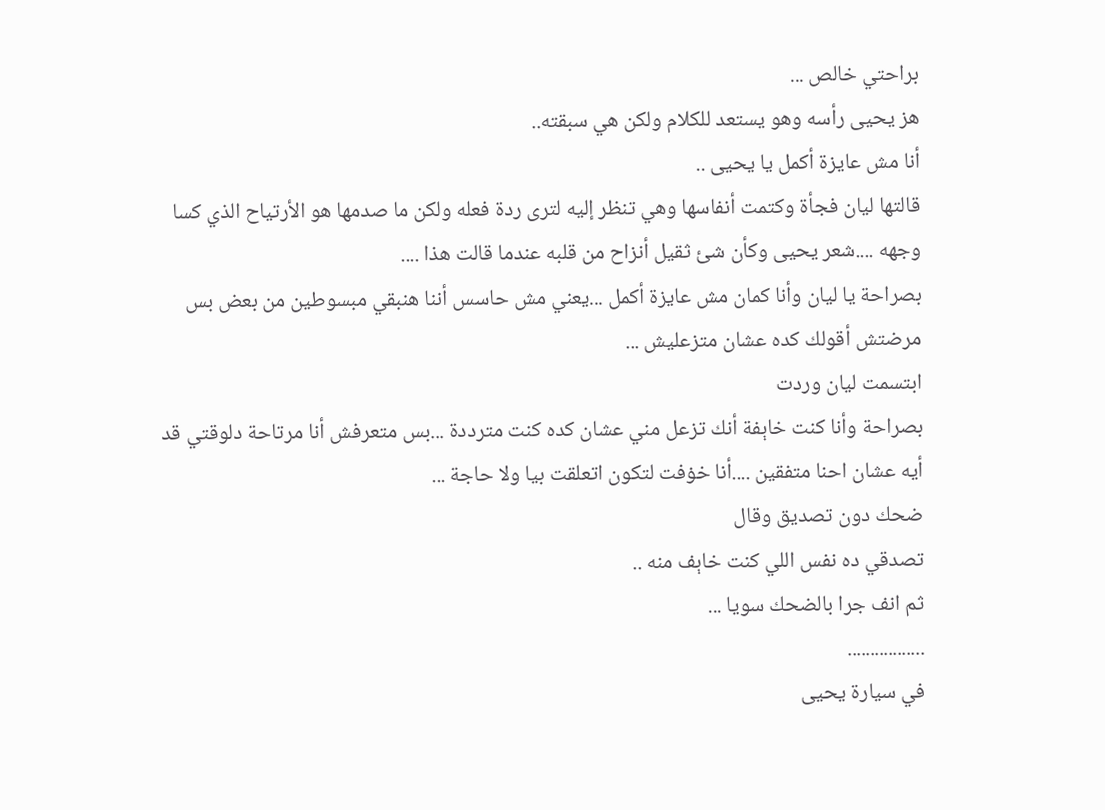براحتي خالص ...
هز يحيى رأسه وهو يستعد للكلام ولكن هي سبقته..
أنا مش عايزة أكمل يا يحيى ..
قالتها ليان فجأة وكتمت أنفاسها وهي تنظر إليه لترى ردة فعله ولكن ما صدمها هو الأرتياح الذي كسا وجهه ....شعر يحيى وكأن شئ ثقيل أنزاح من قلبه عندما قالت هذا ....
بصراحة يا ليان وأنا كمان مش عايزة أكمل ...يعني مش حاسس أننا هنبقي مبسوطين من بعض بس مرضتش أقولك كده عشان متزعليش ...
ابتسمت ليان وردت
بصراحة وأنا كنت خاېفة أنك تزعل مني عشان كده كنت مترددة ...بس متعرفش أنا مرتاحة دلوقتي قد أيه عشان احنا متفقين ....أنا خۏفت لتكون اتعلقت بيا ولا حاجة ...
ضحك دون تصديق وقال
تصدقي ده نفس اللي كنت خاېف منه ..
ثم انف جرا بالضحك سويا ...
.................
في سيارة يحيى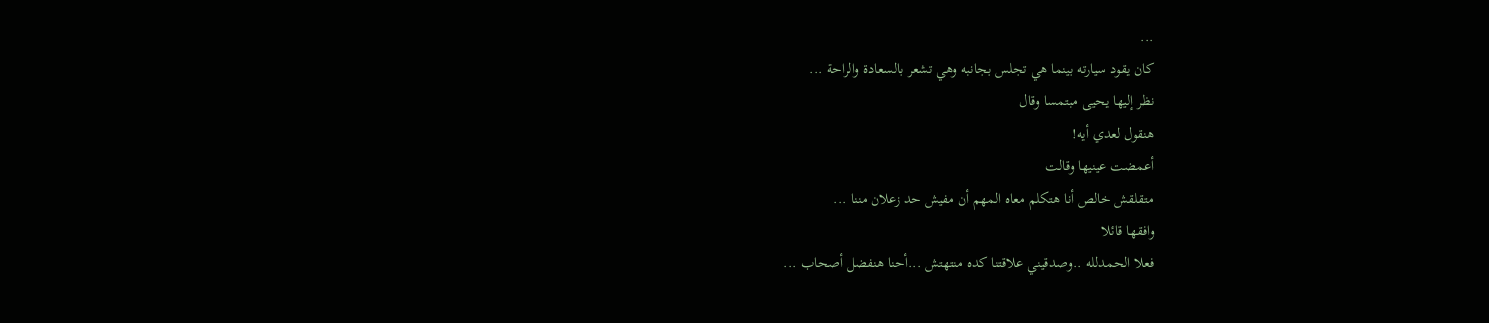...
كان يقود سيارته بينما هي تجلس بجانبه وهي تشعر بالسعادة والراحة ...
نظر إليها يحيى مبتمسا وقال
هنقول لعدي أيه!
أعمضت عينيها وقالت
متقلقش خالص أنا هتكلم معاه المهم أن مفيش حد زعلان مننا ...
وافقها قائلا
فعلا الحمدلله ..وصدقيني علاقتنا كده منتهتش ...أحنا هنفضل أصحاب ...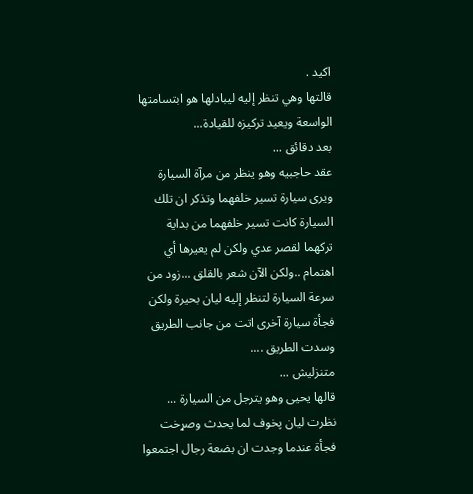اكيد .
قالتها وهي تنظر إليه ليبادلها هو ابتسامتها الواسعة ويعيد تركيزه للقيادة...
بعد دقائق ...
عقد حاجبيه وهو ينظر من مرآة السيارة ويرى سيارة تسير خلفهما وتذكر ان تلك السيارة كانت تسير خلفهما من بداية تركهما لقصر عدي ولكن لم يعيرها أي اهتمام ..ولكن الآن شعر بالقلق ...زود من سرعة السيارة لتنظر إليه ليان بحيرة ولكن فجأة سيارة آخرى اتت من جانب الطريق وسدت الطريق ....
متنزليش ...
قالها يحيى وهو يترجل من السيارة ...
نظرت ليان پخوف لما يحدث وصړخت فجأة عندما وجدت ان بضعة رجال اجتمعوا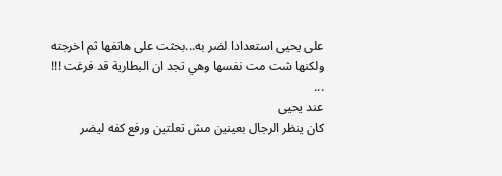على يحيى استعدادا لضر به...بحثت على هاتفها ثم اخرجته ولكنها شت مت نفسها وهي تجد ان البطارية قد فرغت !!!
...
عند يحيى
كان ينظر الرجال بعينين مش تعلتين ورفع كفه ليضر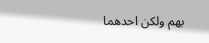بهم ولكن احدهما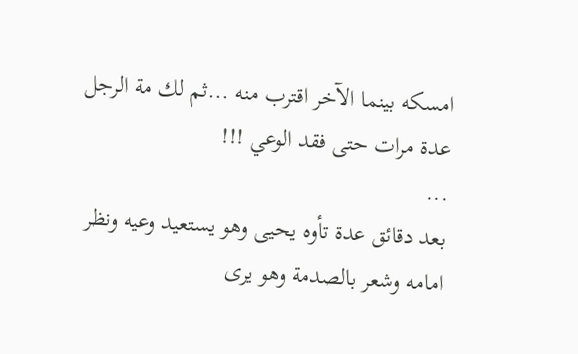امسكه بينما الآخر اقترب منه ...ثم لك مة الرجل عدة مرات حتى فقد الوعي !!!
...
بعد دقائق عدة تأوه يحيى وهو يستعيد وعيه ونظر امامه وشعر بالصدمة وهو يرى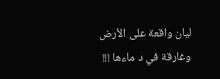ليان واقعة على الأرض وغارقة في د ماءها !!!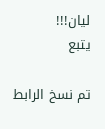ليان!!!
يتبع

تم نسخ الرابط